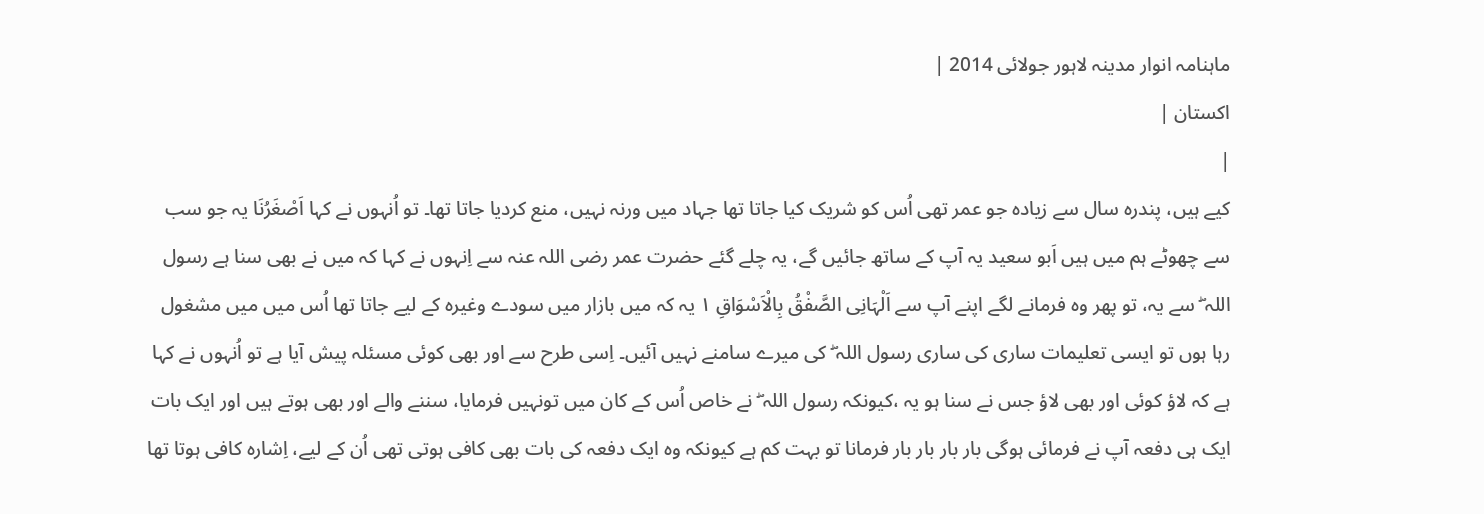ماہنامہ انوار مدینہ لاہور جولائی 2014 |
اكستان |
|
کیے ہیں، پندرہ سال سے زیادہ جو عمر تھی اُس کو شریک کیا جاتا تھا جہاد میں ورنہ نہیں، منع کردیا جاتا تھا۔ تو اُنہوں نے کہا اَصْغَرُنَا یہ جو سب سے چھوٹے ہم میں ہیں اَبو سعید یہ آپ کے ساتھ جائیں گے، یہ چلے گئے حضرت عمر رضی اللہ عنہ سے اِنہوں نے کہا کہ میں نے بھی سنا ہے رسول اللہ ۖ سے یہ، تو پھر وہ فرمانے لگے اپنے آپ سے اَلْہَانِی الصَّفْقُ بِالْاَسْوَاقِ ١ یہ کہ میں بازار میں سودے وغیرہ کے لیے جاتا تھا اُس میں میں مشغول رہا ہوں تو ایسی تعلیمات ساری کی ساری رسول اللہ ۖ کی میرے سامنے نہیں آئیں۔ اِسی طرح سے اور بھی کوئی مسئلہ پیش آیا ہے تو اُنہوں نے کہا ہے کہ لاؤ کوئی اور بھی لاؤ جس نے سنا ہو یہ ،کیونکہ رسول اللہ ۖ نے خاص اُس کے کان میں تونہیں فرمایا، سننے والے اور بھی ہوتے ہیں اور ایک بات ایک ہی دفعہ آپ نے فرمائی ہوگی بار بار بار بار فرمانا تو بہت کم ہے کیونکہ وہ ایک دفعہ کی بات بھی کافی ہوتی تھی اُن کے لیے، اِشارہ کافی ہوتا تھا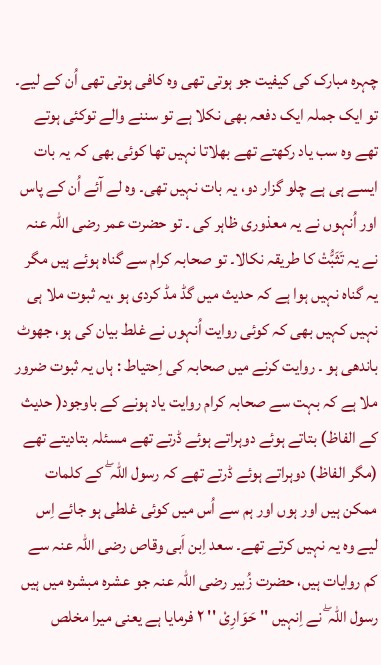چہرہ مبارک کی کیفیت جو ہوتی تھی وہ کافی ہوتی تھی اُن کے لیے۔ تو ایک جملہ ایک دفعہ بھی نکلا ہے تو سننے والے توکئی ہوتے تھے وہ سب یاد رکھتے تھے بھلاتا نہیں تھا کوئی بھی کہ یہ بات ایسے ہی ہے چلو گزار دو، یہ بات نہیں تھی۔ وہ لے آئے اُن کے پاس اور اُنہوں نے یہ معذوری ظاہر کی ۔ تو حضرت عمر رضی اللہ عنہ نے یہ تَثَبُّتْ کا طریقہ نکالا۔ تو صحابہ کرام سے گناہ ہوئے ہیں مگر یہ گناہ نہیں ہوا ہے کہ حدیث میں گڈ مڈ کردی ہو ،یہ ثبوت ملا ہی نہیں کہیں بھی کہ کوئی روایت اُنہوں نے غلط بیان کی ہو، جھوٹ باندھی ہو ۔ روایت کرنے میں صحابہ کی اِحتیاط : ہاں یہ ثبوت ضرور ملا ہے کہ بہت سے صحابہ کرام روایت یاد ہونے کے باوجود( حدیث کے الفاظ) بتاتے ہوئے دوہراتے ہوئے ڈرتے تھے مسئلہ بتادیتے تھے (مگر الفاظ) دوہراتے ہوئے ڈرتے تھے کہ رسول اللہ ۖ کے کلمات ممکن ہیں اور ہوں اور ہم سے اُس میں کوئی غلطی ہو جائے اِس لیے وہ یہ نہیں کرتے تھے۔ سعد اِبن اَبی وقاص رضی اللہ عنہ سے کم روایات ہیں، حضرت زُبیر رضی اللہ عنہ جو عشرہ مبشرہ میں ہیں رسول اللہ ۖ نے اِنہیں '' حَوَارِیْ '' ٢ فرمایا ہے یعنی میرا مخلص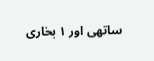ساتھی اور ١ بخاری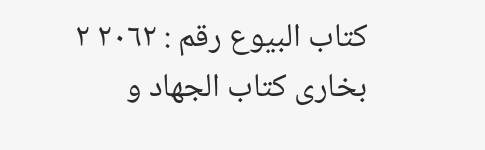کتاب البیوع رقم : ٢٠٦٢ ٢ بخاری کتاب الجھاد و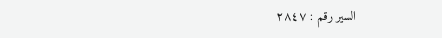السیر رقم : ٢٨٤٧